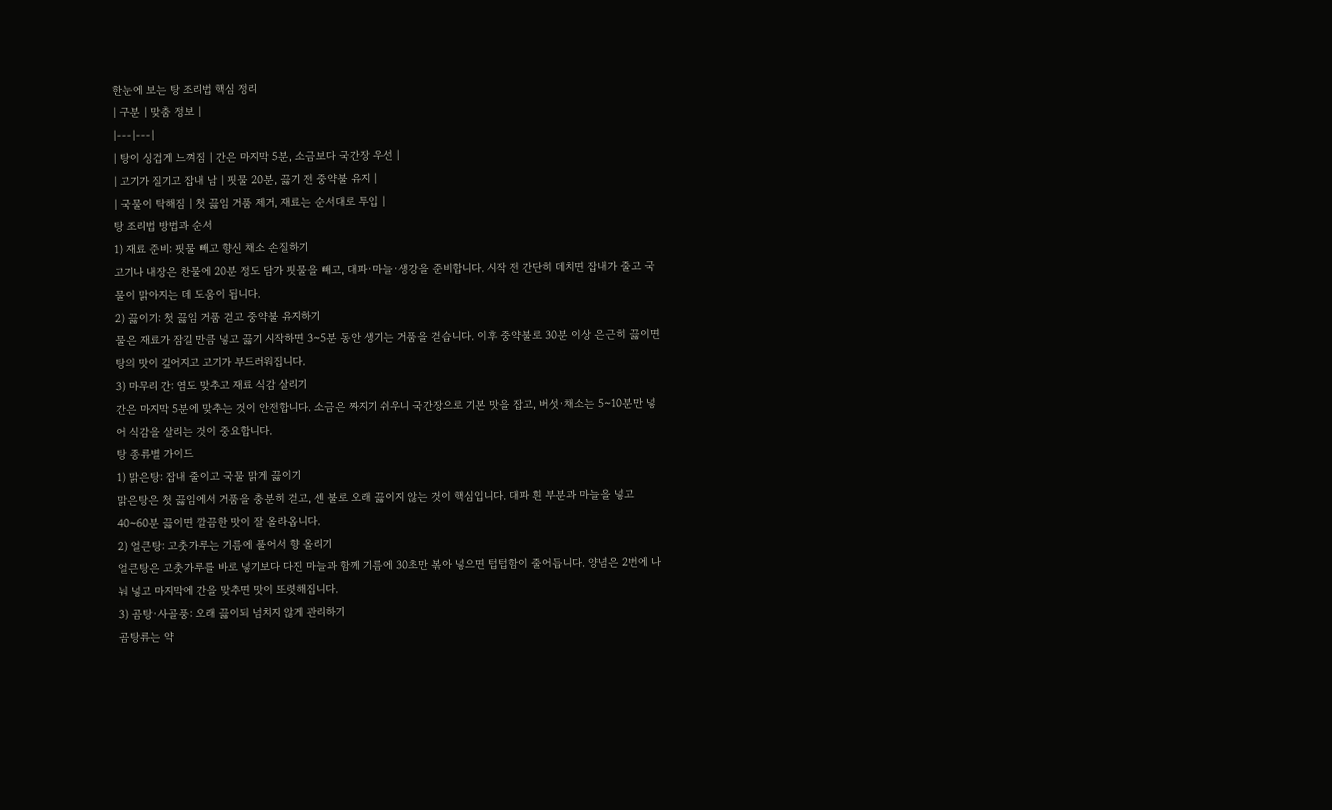한눈에 보는 탕 조리법 핵심 정리
| 구분 | 맞춤 정보 |
|---|---|
| 탕이 싱겁게 느껴짐 | 간은 마지막 5분, 소금보다 국간장 우선 |
| 고기가 질기고 잡내 남 | 핏물 20분, 끓기 전 중약불 유지 |
| 국물이 탁해짐 | 첫 끓임 거품 제거, 재료는 순서대로 투입 |
탕 조리법 방법과 순서
1) 재료 준비: 핏물 빼고 향신 채소 손질하기
고기나 내장은 찬물에 20분 정도 담가 핏물을 빼고, 대파·마늘·생강을 준비합니다. 시작 전 간단히 데치면 잡내가 줄고 국물이 맑아지는 데 도움이 됩니다.
2) 끓이기: 첫 끓임 거품 걷고 중약불 유지하기
물은 재료가 잠길 만큼 넣고 끓기 시작하면 3~5분 동안 생기는 거품을 걷습니다. 이후 중약불로 30분 이상 은근히 끓이면 탕의 맛이 깊어지고 고기가 부드러워집니다.
3) 마무리 간: 염도 맞추고 재료 식감 살리기
간은 마지막 5분에 맞추는 것이 안전합니다. 소금은 짜지기 쉬우니 국간장으로 기본 맛을 잡고, 버섯·채소는 5~10분만 넣어 식감을 살리는 것이 중요합니다.
탕 종류별 가이드
1) 맑은탕: 잡내 줄이고 국물 맑게 끓이기
맑은탕은 첫 끓임에서 거품을 충분히 걷고, 센 불로 오래 끓이지 않는 것이 핵심입니다. 대파 흰 부분과 마늘을 넣고 40~60분 끓이면 깔끔한 맛이 잘 올라옵니다.
2) 얼큰탕: 고춧가루는 기름에 풀어서 향 올리기
얼큰탕은 고춧가루를 바로 넣기보다 다진 마늘과 함께 기름에 30초만 볶아 넣으면 텁텁함이 줄어듭니다. 양념은 2번에 나눠 넣고 마지막에 간을 맞추면 맛이 또렷해집니다.
3) 곰탕·사골풍: 오래 끓이되 넘치지 않게 관리하기
곰탕류는 약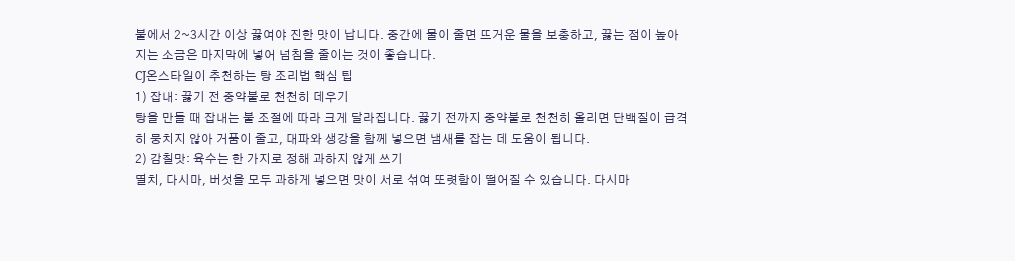불에서 2~3시간 이상 끓여야 진한 맛이 납니다. 중간에 물이 줄면 뜨거운 물을 보충하고, 끓는 점이 높아지는 소금은 마지막에 넣어 넘침을 줄이는 것이 좋습니다.
CJ온스타일이 추천하는 탕 조리법 핵심 팁
1) 잡내: 끓기 전 중약불로 천천히 데우기
탕을 만들 때 잡내는 불 조절에 따라 크게 달라집니다. 끓기 전까지 중약불로 천천히 올리면 단백질이 급격히 뭉치지 않아 거품이 줄고, 대파와 생강을 함께 넣으면 냄새를 잡는 데 도움이 됩니다.
2) 감칠맛: 육수는 한 가지로 정해 과하지 않게 쓰기
멸치, 다시마, 버섯을 모두 과하게 넣으면 맛이 서로 섞여 또렷함이 떨어질 수 있습니다. 다시마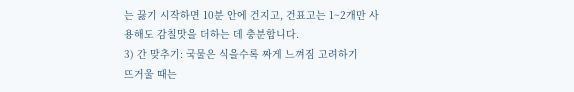는 끓기 시작하면 10분 안에 건지고, 건표고는 1~2개만 사용해도 감칠맛을 더하는 데 충분합니다.
3) 간 맞추기: 국물은 식을수록 짜게 느껴짐 고려하기
뜨거울 때는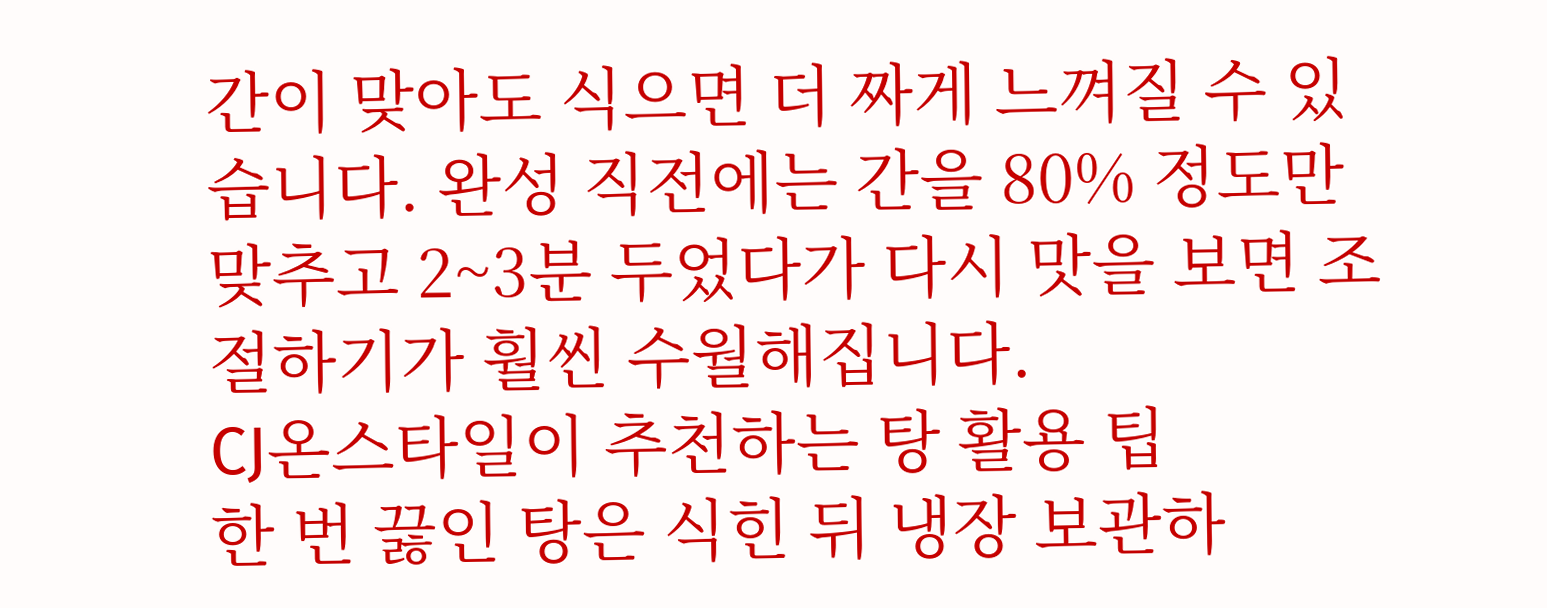간이 맞아도 식으면 더 짜게 느껴질 수 있습니다. 완성 직전에는 간을 80% 정도만 맞추고 2~3분 두었다가 다시 맛을 보면 조절하기가 훨씬 수월해집니다.
CJ온스타일이 추천하는 탕 활용 팁
한 번 끓인 탕은 식힌 뒤 냉장 보관하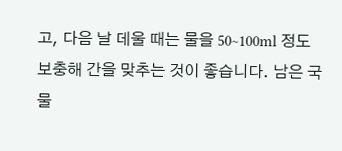고, 다음 날 데울 때는 물을 50~100ml 정도 보충해 간을 맞추는 것이 좋습니다. 남은 국물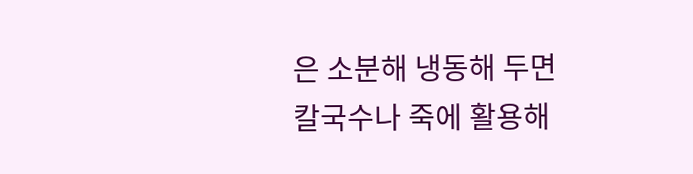은 소분해 냉동해 두면 칼국수나 죽에 활용해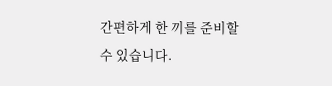간편하게 한 끼를 준비할 수 있습니다.